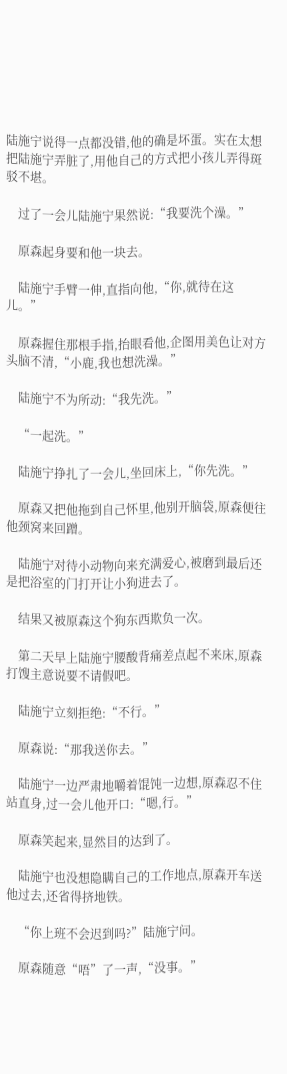陆施宁说得一点都没错,他的确是坏蛋。实在太想把陆施宁弄脏了,用他自己的方式把小孩儿弄得斑驳不堪。

    过了一会儿陆施宁果然说:“我要洗个澡。”

    原森起身要和他一块去。

    陆施宁手臂一伸,直指向他,“你,就待在这儿。”

    原森握住那根手指,抬眼看他,企图用美色让对方头脑不清,“小鹿,我也想洗澡。”

    陆施宁不为所动:“我先洗。”

    “一起洗。”

    陆施宁挣扎了一会儿,坐回床上,“你先洗。”

    原森又把他拖到自己怀里,他别开脑袋,原森便往他颈窝来回蹭。

    陆施宁对待小动物向来充满爱心,被磨到最后还是把浴室的门打开让小狗进去了。

    结果又被原森这个狗东西欺负一次。

    第二天早上陆施宁腰酸背痛差点起不来床,原森打馊主意说要不请假吧。

    陆施宁立刻拒绝:“不行。”

    原森说:“那我送你去。”

    陆施宁一边严肃地嚼着馄饨一边想,原森忍不住站直身,过一会儿他开口:“嗯,行。”

    原森笑起来,显然目的达到了。

    陆施宁也没想隐瞒自己的工作地点,原森开车送他过去,还省得挤地铁。

    “你上班不会迟到吗?”陆施宁问。

    原森随意“唔”了一声,“没事。”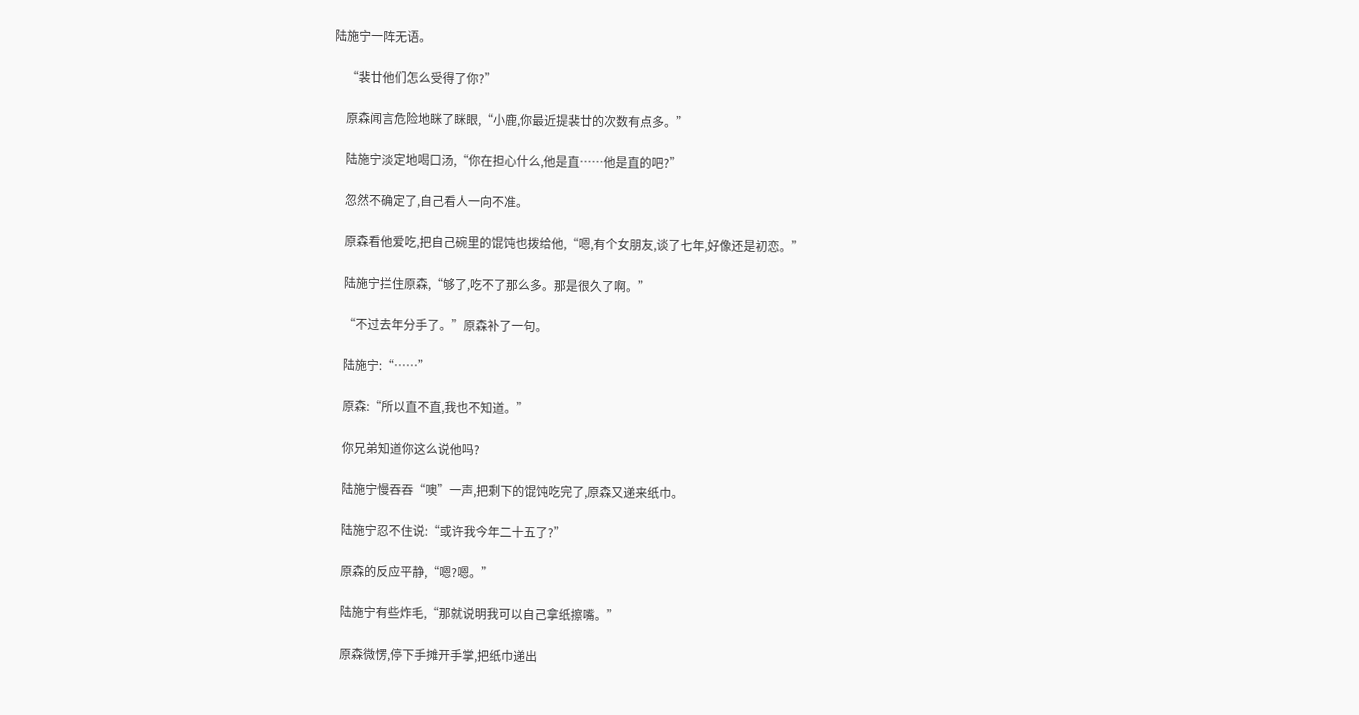陆施宁一阵无语。

    “裴廿他们怎么受得了你?”

    原森闻言危险地眯了眯眼,“小鹿,你最近提裴廿的次数有点多。”

    陆施宁淡定地喝口汤,“你在担心什么,他是直……他是直的吧?”

    忽然不确定了,自己看人一向不准。

    原森看他爱吃,把自己碗里的馄饨也拨给他,“嗯,有个女朋友,谈了七年,好像还是初恋。”

    陆施宁拦住原森,“够了,吃不了那么多。那是很久了啊。”

    “不过去年分手了。”原森补了一句。

    陆施宁:“……”

    原森:“所以直不直,我也不知道。”

    你兄弟知道你这么说他吗?

    陆施宁慢吞吞“噢”一声,把剩下的馄饨吃完了,原森又递来纸巾。

    陆施宁忍不住说:“或许我今年二十五了?”

    原森的反应平静,“嗯?嗯。”

    陆施宁有些炸毛,“那就说明我可以自己拿纸擦嘴。”

    原森微愣,停下手摊开手掌,把纸巾递出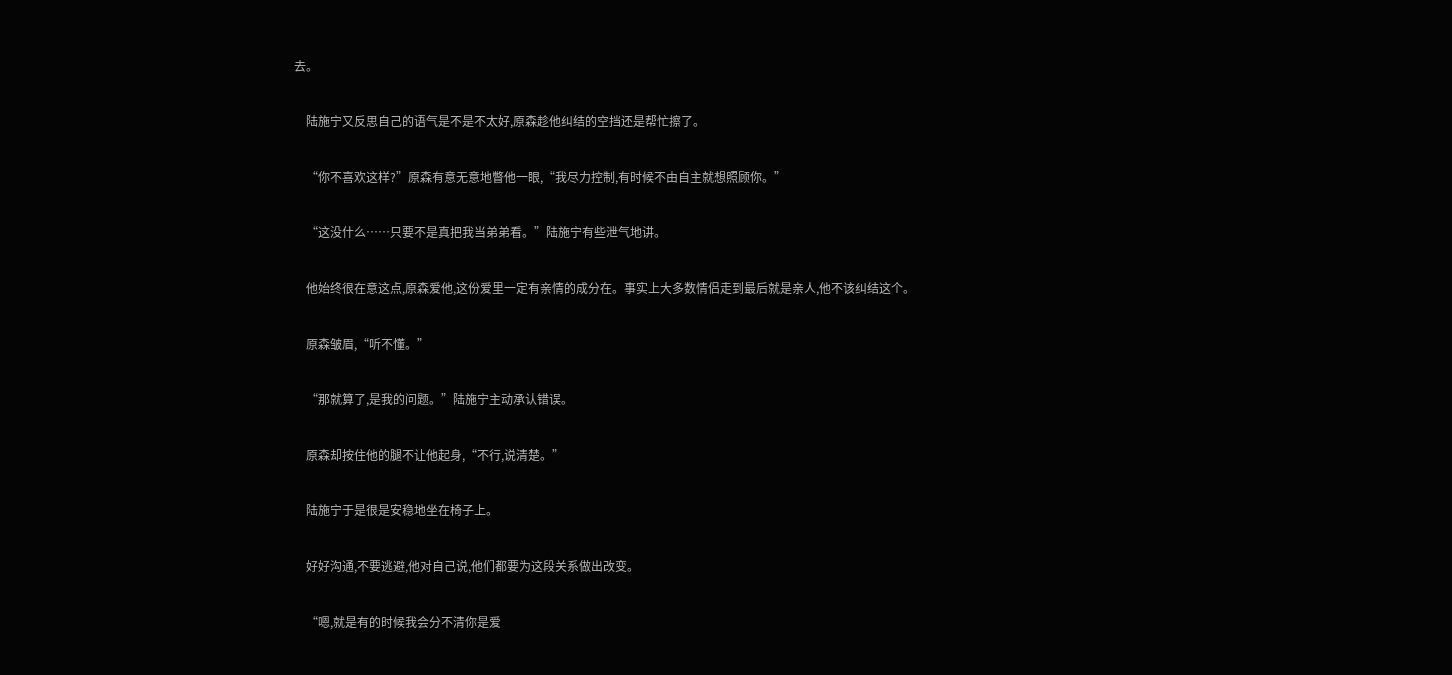去。

    陆施宁又反思自己的语气是不是不太好,原森趁他纠结的空挡还是帮忙擦了。

    “你不喜欢这样?”原森有意无意地瞥他一眼,“我尽力控制,有时候不由自主就想照顾你。”

    “这没什么……只要不是真把我当弟弟看。”陆施宁有些泄气地讲。

    他始终很在意这点,原森爱他,这份爱里一定有亲情的成分在。事实上大多数情侣走到最后就是亲人,他不该纠结这个。

    原森皱眉,“听不懂。”

    “那就算了,是我的问题。”陆施宁主动承认错误。

    原森却按住他的腿不让他起身,“不行,说清楚。”

    陆施宁于是很是安稳地坐在椅子上。

    好好沟通,不要逃避,他对自己说,他们都要为这段关系做出改变。

    “嗯,就是有的时候我会分不清你是爱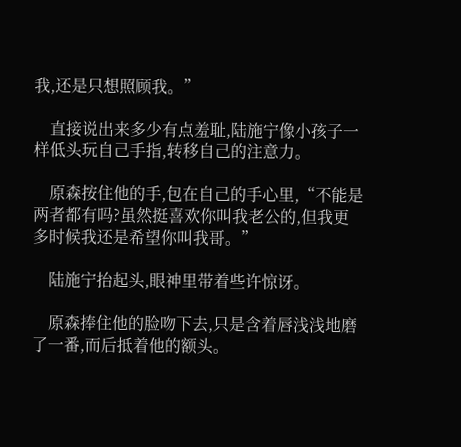我,还是只想照顾我。”

    直接说出来多少有点羞耻,陆施宁像小孩子一样低头玩自己手指,转移自己的注意力。

    原森按住他的手,包在自己的手心里,“不能是两者都有吗?虽然挺喜欢你叫我老公的,但我更多时候我还是希望你叫我哥。”

    陆施宁抬起头,眼神里带着些许惊讶。

    原森捧住他的脸吻下去,只是含着唇浅浅地磨了一番,而后抵着他的额头。